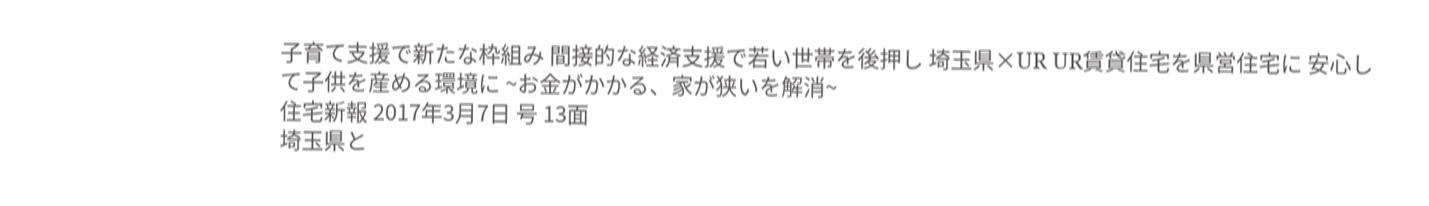子育て支援で新たな枠組み 間接的な経済支援で若い世帯を後押し 埼玉県×UR UR賃貸住宅を県営住宅に 安心して子供を産める環境に ~お金がかかる、家が狭いを解消~
住宅新報 2017年3月7日 号 13面
埼玉県と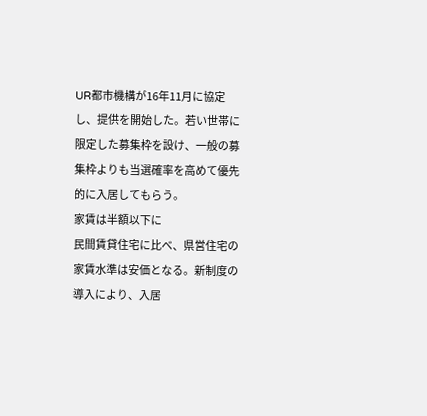UR都市機構が16年11月に協定し、提供を開始した。若い世帯に限定した募集枠を設け、一般の募集枠よりも当選確率を高めて優先的に入居してもらう。
家賃は半額以下に
民間賃貸住宅に比べ、県営住宅の家賃水準は安価となる。新制度の導入により、入居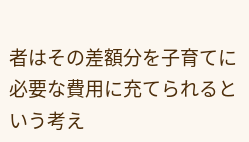者はその差額分を子育てに必要な費用に充てられるという考え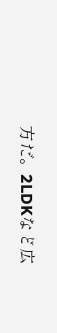方だ。2LDKなど広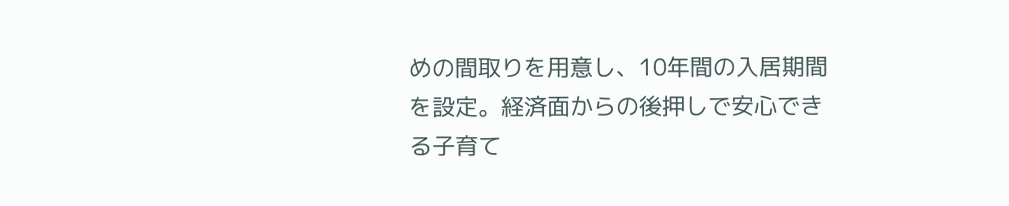めの間取りを用意し、10年間の入居期間を設定。経済面からの後押しで安心できる子育て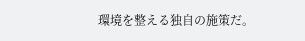環境を整える独自の施策だ。